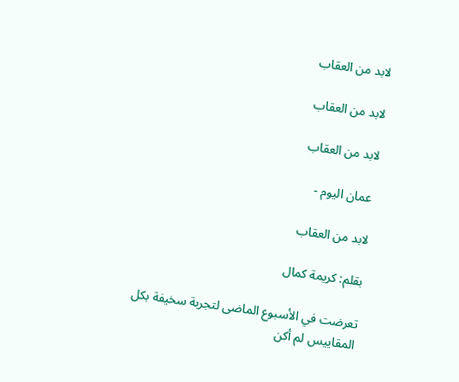لابد من العقاب

لابد من العقاب

لابد من العقاب

 عمان اليوم -

لابد من العقاب

بقلم: كريمة كمال

تعرضت في الأسبوع الماضى لتجربة سخيفة بكل المقاييس لم أكن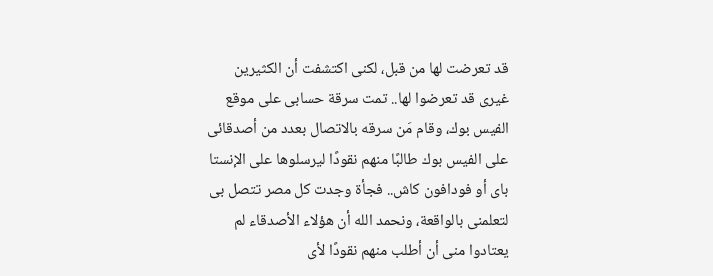قد تعرضت لها من قبل، لكنى اكتشفت أن الكثيرين غيرى قد تعرضوا لها.. تمت سرقة حسابى على موقع الفيس بوك، وقام مَن سرقه بالاتصال بعدد من أصدقائى على الفيس بوك طالبًا منهم نقودًا ليرسلوها على الإنستا باى أو فودافون كاش.. فجأة وجدت كل مصر تتصل بى لتعلمنى بالواقعة، ونحمد الله أن هؤلاء الأصدقاء لم يعتادوا منى أن أطلب منهم نقودًا لأى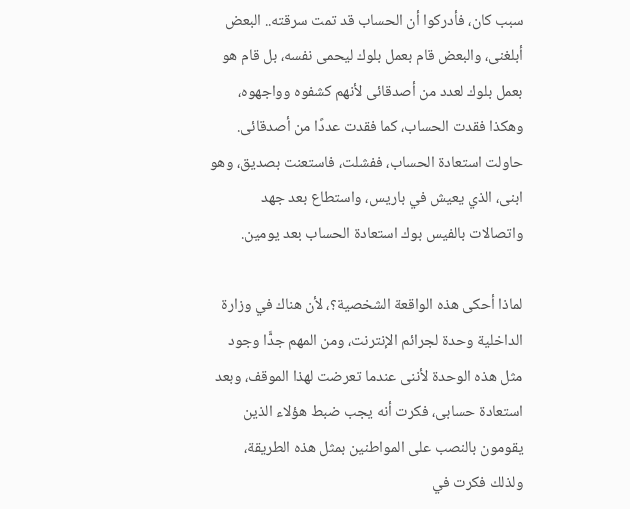سبب كان، فأدركوا أن الحساب قد تمت سرقته.. البعض أبلغنى، والبعض قام بعمل بلوك ليحمى نفسه، بل قام هو بعمل بلوك لعدد من أصدقائى لأنهم كشفوه وواجهوه، وهكذا فقدت الحساب، كما فقدت عددًا من أصدقائى. حاولت استعادة الحساب، ففشلت، فاستعنت بصديق، وهو ابنى، الذي يعيش في باريس، واستطاع بعد جهد واتصالات بالفيس بوك استعادة الحساب بعد يومين.

لماذا أحكى هذه الواقعة الشخصية؟، لأن هناك في وزارة الداخلية وحدة لجرائم الإنترنت، ومن المهم جدًّا وجود مثل هذه الوحدة لأننى عندما تعرضت لهذا الموقف، وبعد استعادة حسابى، فكرت أنه يجب ضبط هؤلاء الذين يقومون بالنصب على المواطنين بمثل هذه الطريقة، ولذلك فكرت في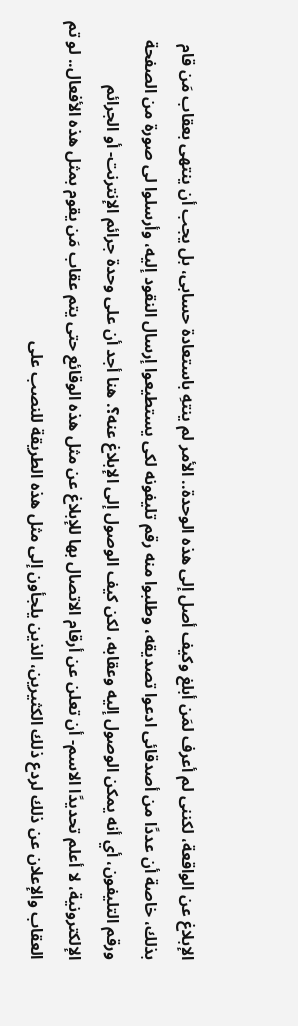الإبلاغ عن الواقعة، لكننى لم أعرف لمَن أبلغ وكيف أصل إلى هذه الوحدة.. الأمر لم ينتهِ باستعادة حسابى، بل يجب أن ينتهى بعقاب مَن قام بذلك، خاصة أن عددًا من أصدقائى ادعوا تصديقه، وطلبوا منه رقم تليفونه لكى يستطيعوا إرسال النقود إليه، وأرسلوا لى صورة من الصفحة ورقم التليفون، أي أنه يمكن الوصول إليه وعقابه، لكن كيف الوصول إلى الإبلاغ عنه؟. هنا أجد أن على وحدة جرائم الإنترنت- أو الجرائم الإلكترونية، لا أعلم تحديدًا الاسم- أن تعلن عن أرقام الاتصال بها للإبلاغ عن مثل هذه الوقائع حتى يتم عقاب مَن يقوم بمثل هذه الأفعال.. لو تم العقاب والإعلان عن ذلك لردع ذلك الكثيرين، الذين يلجأون إلى مثل هذه الطريقة للنصب على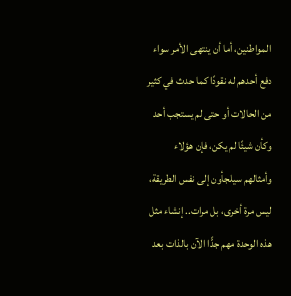المواطنين، أما أن ينتهى الأمر سواء دفع أحدهم له نقودًا كما حدث في كثير من الحالات أو حتى لم يستجب أحد وكأن شيئًا لم يكن، فإن هؤلاء وأمثالهم سيلجأون إلى نفس الطريقة، ليس مرة أخرى، بل مرات.. إنشاء مثل هذه الوحدة مهم جدًّا الآن بالذات بعد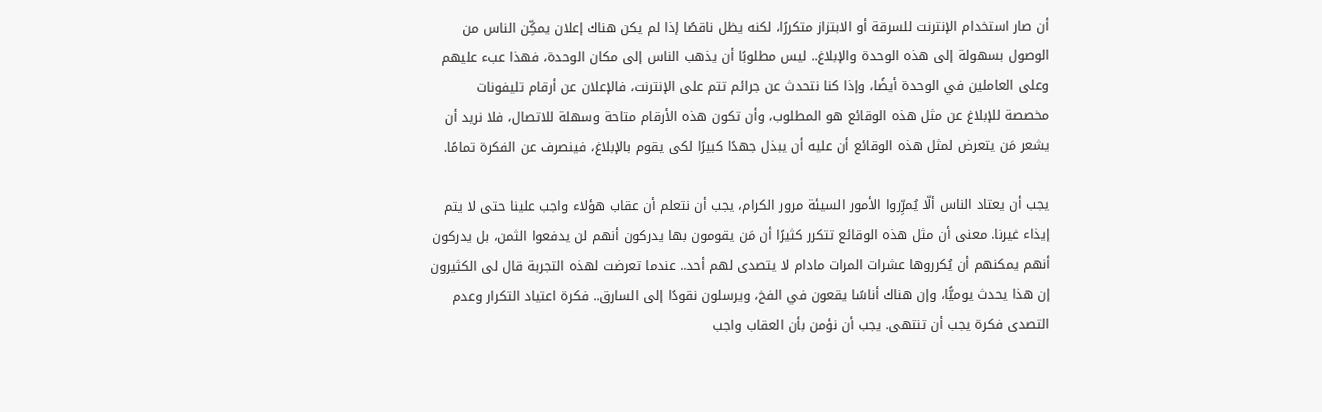أن صار استخدام الإنترنت للسرقة أو الابتزاز متكررًا، لكنه يظل ناقصًا إذا لم يكن هناك إعلان يمكِّن الناس من الوصول بسهولة إلى هذه الوحدة والإبلاغ.. ليس مطلوبًا أن يذهب الناس إلى مكان الوحدة، فهذا عبء عليهم وعلى العاملين في الوحدة أيضًا، وإذا كنا نتحدث عن جرائم تتم على الإنترنت، فالإعلان عن أرقام تليفونات مخصصة للإبلاغ عن مثل هذه الوقائع هو المطلوب، وأن تكون هذه الأرقام متاحة وسهلة للاتصال، فلا نريد أن يشعر مَن يتعرض لمثل هذه الوقائع أن عليه أن يبذل جهدًا كبيرًا لكى يقوم بالإبلاغ، فينصرف عن الفكرة تمامًا.

يجب أن يعتاد الناس ألّا يُمرِّروا الأمور السيئة مرور الكرام، يجب أن نتعلم أن عقاب هؤلاء واجب علينا حتى لا يتم إيذاء غيرنا. معنى أن مثل هذه الوقائع تتكرر كثيرًا أن مَن يقومون بها يدركون أنهم لن يدفعوا الثمن، بل يدركون أنهم يمكنهم أن يُكرروها عشرات المرات مادام لا يتصدى لهم أحد.. عندما تعرضت لهذه التجربة قال لى الكثيرون إن هذا يحدث يوميًّا، وإن هناك أناسًا يقعون في الفخ، ويرسلون نقودًا إلى السارق.. فكرة اعتياد التكرار وعدم التصدى فكرة يجب أن تنتهى. يجب أن نؤمن بأن العقاب واجب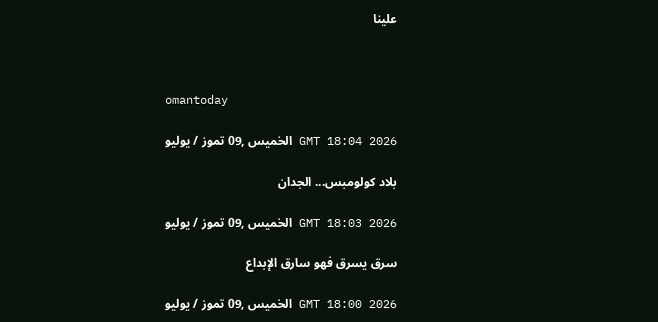علينا



omantoday

GMT 18:04 2026 الخميس ,09 تموز / يوليو

بلاد كولومبس... الجدان

GMT 18:03 2026 الخميس ,09 تموز / يوليو

سرق يسرق فهو سارق الإبداع

GMT 18:00 2026 الخميس ,09 تموز / يوليو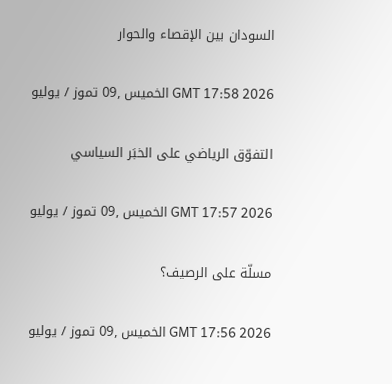السودان بين الإقصاء والحوار

GMT 17:58 2026 الخميس ,09 تموز / يوليو

التفوّق الرياضي على الخبَر السياسي

GMT 17:57 2026 الخميس ,09 تموز / يوليو

مسلّة على الرصيف؟

GMT 17:56 2026 الخميس ,09 تموز / يوليو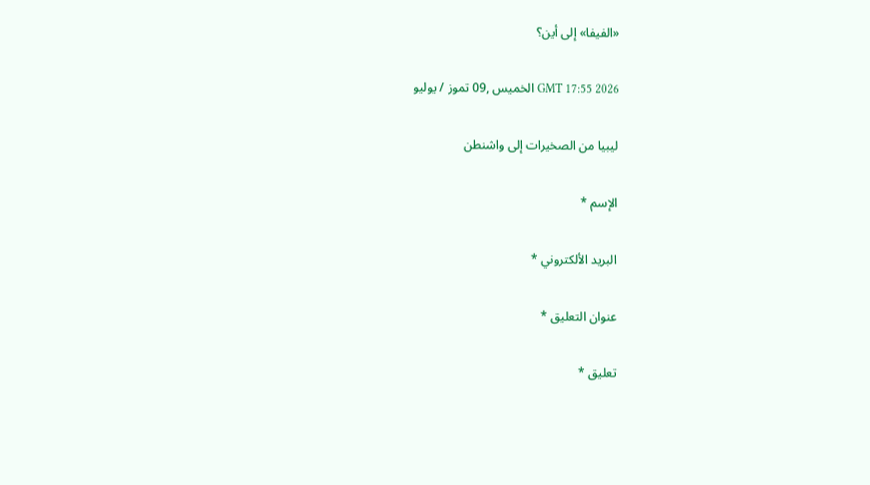«الفيفا» إلى أين؟

GMT 17:55 2026 الخميس ,09 تموز / يوليو

ليبيا من الصخيرات إلى واشنطن

الإسم *

البريد الألكتروني *

عنوان التعليق *

تعليق *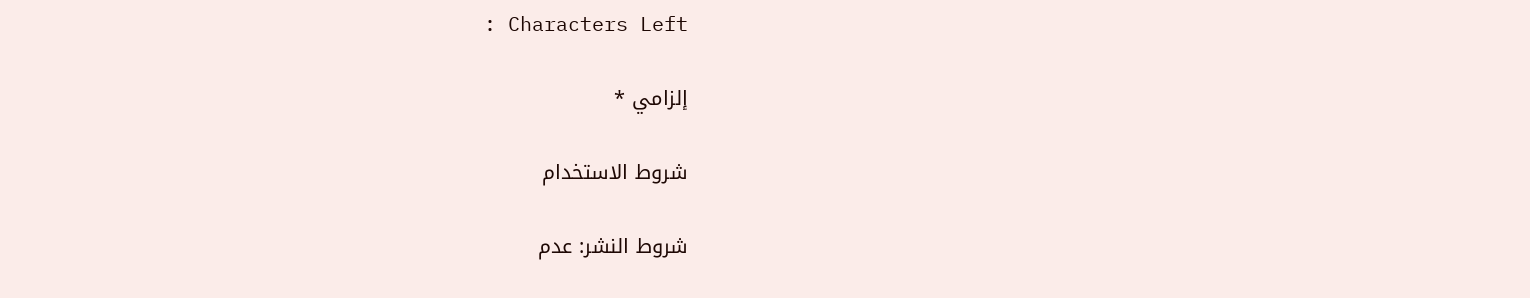: Characters Left

إلزامي *

شروط الاستخدام

شروط النشر: عدم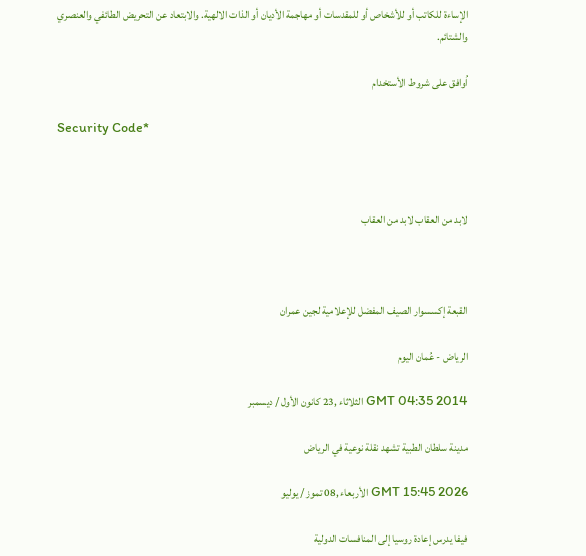الإساءة للكاتب أو للأشخاص أو للمقدسات أو مهاجمة الأديان أو الذات الالهية. والابتعاد عن التحريض الطائفي والعنصري والشتائم.

اُوافق على شروط الأستخدام

Security Code*



لابد من العقاب لابد من العقاب



القبعة إكسسوار الصيف المفضل للإعلامية لجين عمران

الرياض - عُمان اليوم

GMT 04:35 2014 الثلاثاء ,23 كانون الأول / ديسمبر

مدينة سلطان الطبية تشهد نقلة نوعية في الرياض

GMT 15:45 2026 الأربعاء ,08 تموز / يوليو

فيفا يدرس إعادة روسيا إلى المنافسات الدولية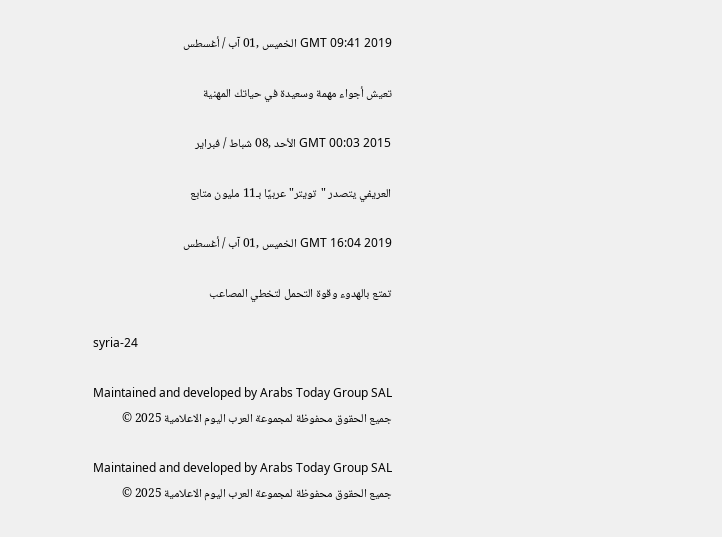GMT 09:41 2019 الخميس ,01 آب / أغسطس

تعيش أجواء مهمة وسعيدة في حياتك المهنية

GMT 00:03 2015 الأحد ,08 شباط / فبراير

العريفي يتصدر "تويتر" عربيًا بـ11 مليون متابع

GMT 16:04 2019 الخميس ,01 آب / أغسطس

تمتع بالهدوء وقوة التحمل لتخطي المصاعب

syria-24

Maintained and developed by Arabs Today Group SAL
جميع الحقوق محفوظة لمجموعة العرب اليوم الاعلامية 2025 ©

Maintained and developed by Arabs Today Group SAL
جميع الحقوق محفوظة لمجموعة العرب اليوم الاعلامية 2025 ©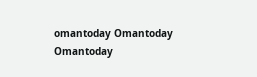omantoday Omantoday Omantoday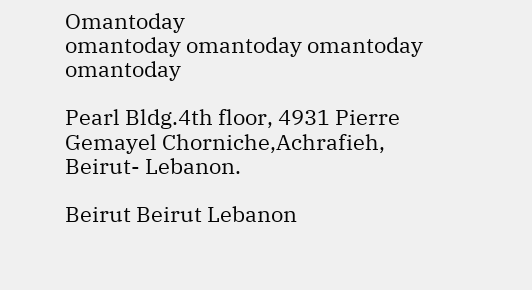Omantoday
omantoday omantoday omantoday
omantoday

Pearl Bldg.4th floor, 4931 Pierre Gemayel Chorniche,Achrafieh, Beirut- Lebanon.

Beirut Beirut Lebanon